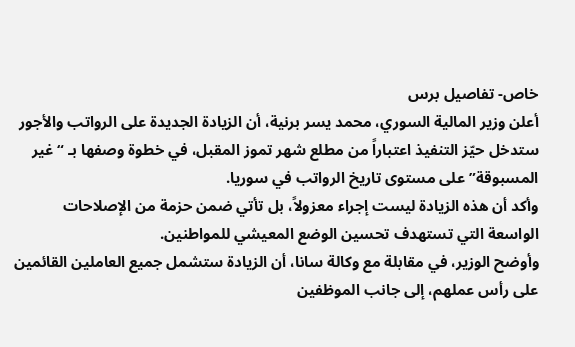خاص- تفاصيل برس
أعلن وزير المالية السوري، محمد يسر برنية، أن الزيادة الجديدة على الرواتب والأجور ستدخل حيّز التنفيذ اعتباراً من مطلع شهر تموز المقبل، في خطوة وصفها بـ “غير المسبوقة” على مستوى تاريخ الرواتب في سوريا.
وأكد أن هذه الزيادة ليست إجراء معزولاً، بل تأتي ضمن حزمة من الإصلاحات الواسعة التي تستهدف تحسين الوضع المعيشي للمواطنين.
وأوضح الوزير، في مقابلة مع وكالة سانا، أن الزيادة ستشمل جميع العاملين القائمين على رأس عملهم، إلى جانب الموظفين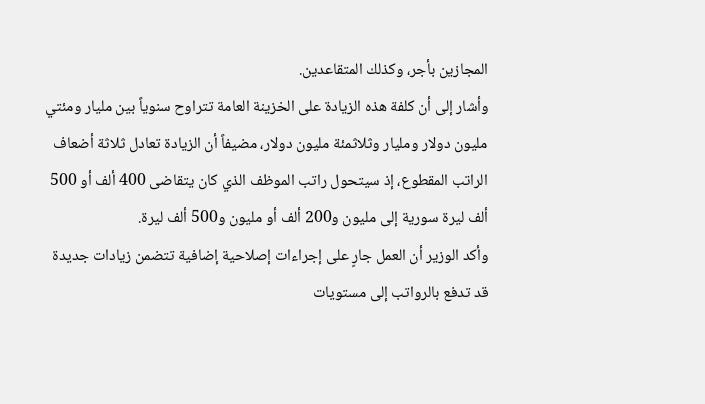المجازين بأجر، وكذلك المتقاعدين.
وأشار إلى أن كلفة هذه الزيادة على الخزينة العامة تتراوح سنوياً بين مليار ومئتي مليون دولار ومليار وثلاثمئة مليون دولار، مضيفاً أن الزيادة تعادل ثلاثة أضعاف الراتب المقطوع، إذ سيتحول راتب الموظف الذي كان يتقاضى 400 ألف أو 500 ألف ليرة سورية إلى مليون و200 ألف أو مليون و500 ألف ليرة.
وأكد الوزير أن العمل جارٍ على إجراءات إصلاحية إضافية تتضمن زيادات جديدة قد تدفع بالرواتب إلى مستويات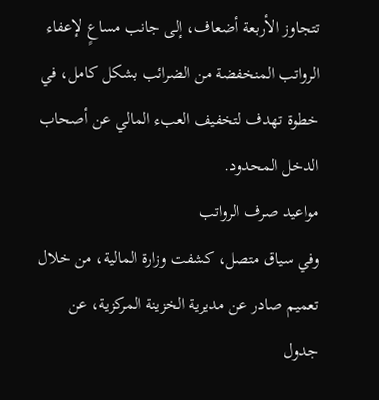تتجاوز الأربعة أضعاف، إلى جانب مساعٍ لإعفاء الرواتب المنخفضة من الضرائب بشكل كامل، في خطوة تهدف لتخفيف العبء المالي عن أصحاب الدخل المحدود.
مواعيد صرف الرواتب
وفي سياق متصل، كشفت وزارة المالية، من خلال تعميم صادر عن مديرية الخزينة المركزية، عن جدول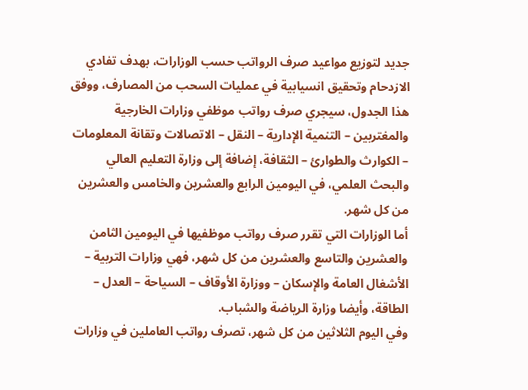جديد لتوزيع مواعيد صرف الرواتب حسب الوزارات، بهدف تفادي الازدحام وتحقيق انسيابية في عمليات السحب من المصارف، ووفق هذا الجدول، سيجري صرف رواتب موظفي وزارات الخارجية والمغتربين – التنمية الإدارية – النقل – الاتصالات وتقانة المعلومات – الكوارث والطوارئ – الثقافة، إضافة إلى وزارة التعليم العالي والبحث العلمي، في اليومين الرابع والعشرين والخامس والعشرين من كل شهر.
أما الوزارات التي تقرر صرف رواتب موظفيها في اليومين الثامن والعشرين والتاسع والعشرين من كل شهر، فهي وزارات التربية – الأشغال العامة والإسكان – ووزارة الأوقاف – السياحة – العدل – الطاقة، وأيضا وزارة الرياضة والشباب.
وفي اليوم الثلاثين من كل شهر، تصرف رواتب العاملين في وزارات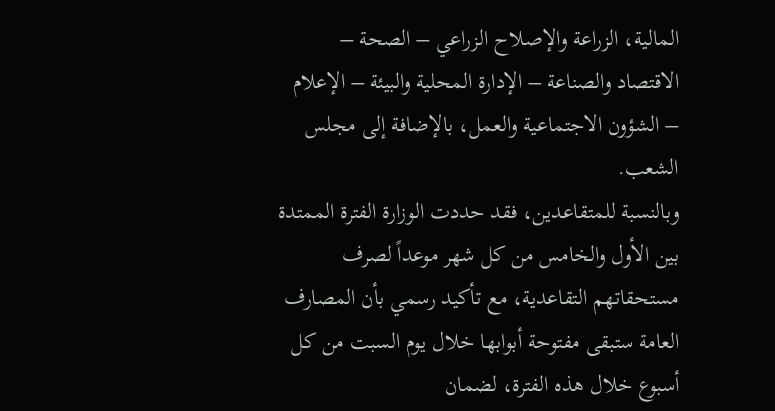المالية، الزراعة والإصلاح الزراعي – الصحة – الاقتصاد والصناعة – الإدارة المحلية والبيئة – الإعلام – الشؤون الاجتماعية والعمل، بالإضافة إلى مجلس الشعب.
وبالنسبة للمتقاعدين، فقد حددت الوزارة الفترة الممتدة بين الأول والخامس من كل شهر موعداً لصرف مستحقاتهم التقاعدية، مع تأكيد رسمي بأن المصارف العامة ستبقى مفتوحة أبوابها خلال يوم السبت من كل أسبوع خلال هذه الفترة، لضمان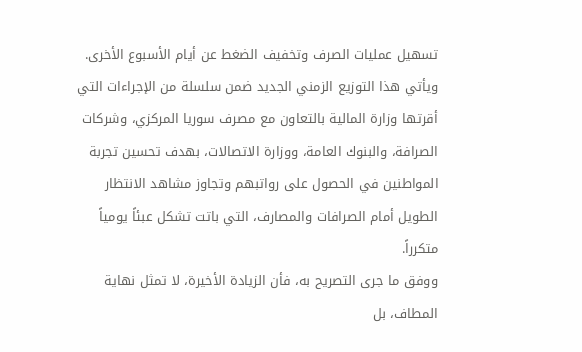تسهيل عمليات الصرف وتخفيف الضغط عن أيام الأسبوع الأخرى.
ويأتي هذا التوزيع الزمني الجديد ضمن سلسلة من الإجراءات التي أقرتها وزارة المالية بالتعاون مع مصرف سوريا المركزي، وشركات الصرافة، والبنوك العامة، ووزارة الاتصالات، بهدف تحسين تجربة المواطنين في الحصول على رواتبهم وتجاوز مشاهد الانتظار الطويل أمام الصرافات والمصارف، التي باتت تشكل عبئاً يومياً متكرراً.
ووفق ما جرى التصريح به، فأن الزيادة الأخيرة، لا تمثل نهاية المطاف، بل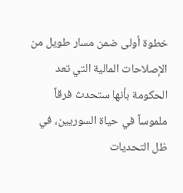خطوة أولى ضمن مسار طويل من الإصلاحات المالية التي تعد الحكومة بأنها ستحدث فرقاً ملموساً في حياة السوريين، في ظل التحديات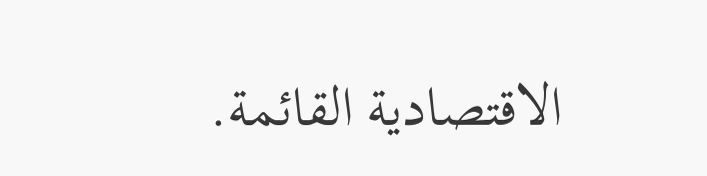الاقتصادية القائمة.